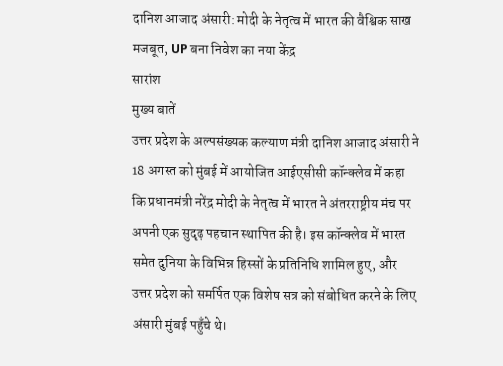दानिश आजाद अंसारी: मोदी के नेतृत्व में भारत की वैश्विक साख मजबूत, UP बना निवेश का नया केंद्र
सारांश
मुख्य बातें
उत्तर प्रदेश के अल्पसंख्यक कल्याण मंत्री दानिश आजाद अंसारी ने 18 अगस्त को मुंबई में आयोजित आईएसीसी कॉन्क्लेव में कहा कि प्रधानमंत्री नरेंद्र मोदी के नेतृत्व में भारत ने अंतरराष्ट्रीय मंच पर अपनी एक सुदृढ़ पहचान स्थापित की है। इस कॉन्क्लेव में भारत समेत दुनिया के विभिन्न हिस्सों के प्रतिनिधि शामिल हुए, और उत्तर प्रदेश को समर्पित एक विशेष सत्र को संबोधित करने के लिए अंसारी मुंबई पहुँचे थे।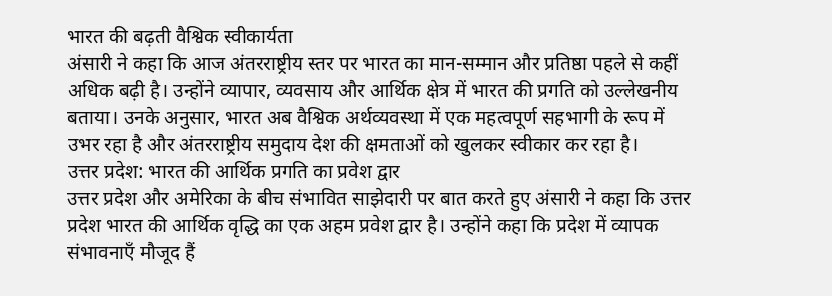भारत की बढ़ती वैश्विक स्वीकार्यता
अंसारी ने कहा कि आज अंतरराष्ट्रीय स्तर पर भारत का मान-सम्मान और प्रतिष्ठा पहले से कहीं अधिक बढ़ी है। उन्होंने व्यापार, व्यवसाय और आर्थिक क्षेत्र में भारत की प्रगति को उल्लेखनीय बताया। उनके अनुसार, भारत अब वैश्विक अर्थव्यवस्था में एक महत्वपूर्ण सहभागी के रूप में उभर रहा है और अंतरराष्ट्रीय समुदाय देश की क्षमताओं को खुलकर स्वीकार कर रहा है।
उत्तर प्रदेश: भारत की आर्थिक प्रगति का प्रवेश द्वार
उत्तर प्रदेश और अमेरिका के बीच संभावित साझेदारी पर बात करते हुए अंसारी ने कहा कि उत्तर प्रदेश भारत की आर्थिक वृद्धि का एक अहम प्रवेश द्वार है। उन्होंने कहा कि प्रदेश में व्यापक संभावनाएँ मौजूद हैं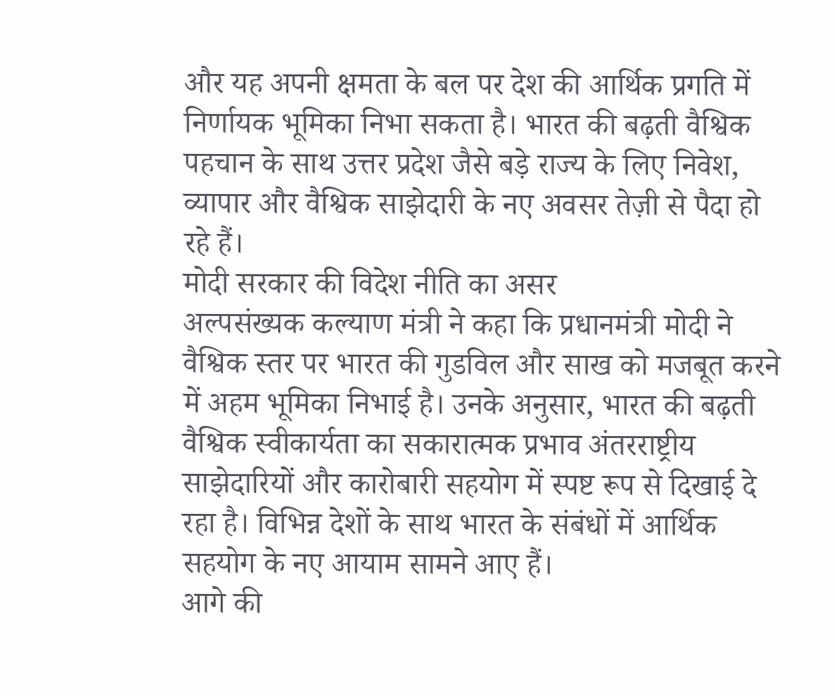और यह अपनी क्षमता के बल पर देश की आर्थिक प्रगति में निर्णायक भूमिका निभा सकता है। भारत की बढ़ती वैश्विक पहचान के साथ उत्तर प्रदेश जैसे बड़े राज्य के लिए निवेश, व्यापार और वैश्विक साझेदारी के नए अवसर तेज़ी से पैदा हो रहे हैं।
मोदी सरकार की विदेश नीति का असर
अल्पसंख्यक कल्याण मंत्री ने कहा कि प्रधानमंत्री मोदी ने वैश्विक स्तर पर भारत की गुडविल और साख को मजबूत करने में अहम भूमिका निभाई है। उनके अनुसार, भारत की बढ़ती वैश्विक स्वीकार्यता का सकारात्मक प्रभाव अंतरराष्ट्रीय साझेदारियों और कारोबारी सहयोग में स्पष्ट रूप से दिखाई दे रहा है। विभिन्न देशों के साथ भारत के संबंधों में आर्थिक सहयोग के नए आयाम सामने आए हैं।
आगे की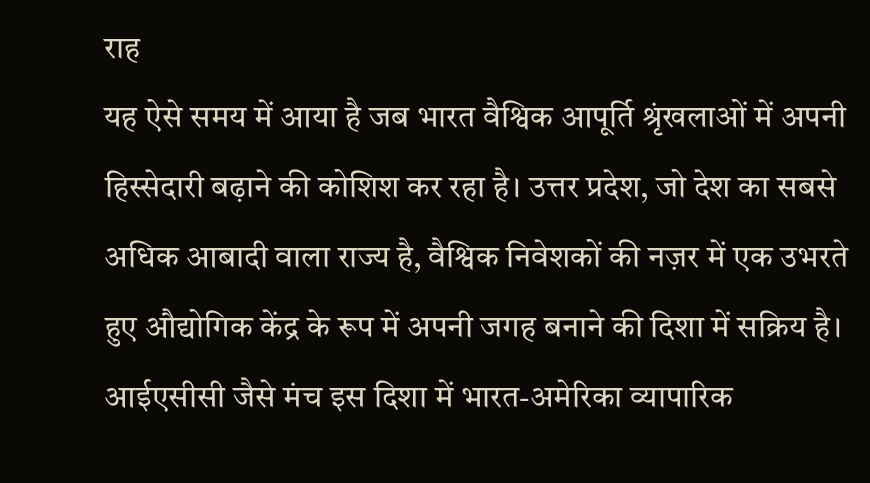राह
यह ऐसे समय में आया है जब भारत वैश्विक आपूर्ति श्रृंखलाओं में अपनी हिस्सेदारी बढ़ाने की कोशिश कर रहा है। उत्तर प्रदेश, जो देश का सबसे अधिक आबादी वाला राज्य है, वैश्विक निवेशकों की नज़र में एक उभरते हुए औद्योगिक केंद्र के रूप में अपनी जगह बनाने की दिशा में सक्रिय है। आईएसीसी जैसे मंच इस दिशा में भारत-अमेरिका व्यापारिक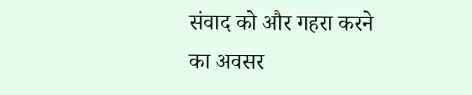संवाद को और गहरा करने का अवसर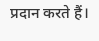प्रदान करते हैं।